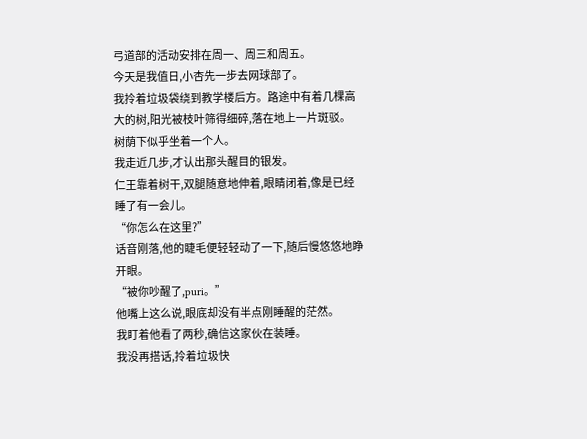弓道部的活动安排在周一、周三和周五。
今天是我值日,小杏先一步去网球部了。
我拎着垃圾袋绕到教学楼后方。路途中有着几棵高大的树,阳光被枝叶筛得细碎,落在地上一片斑驳。
树荫下似乎坐着一个人。
我走近几步,才认出那头醒目的银发。
仁王靠着树干,双腿随意地伸着,眼睛闭着,像是已经睡了有一会儿。
“你怎么在这里?”
话音刚落,他的睫毛便轻轻动了一下,随后慢悠悠地睁开眼。
“被你吵醒了,puri。”
他嘴上这么说,眼底却没有半点刚睡醒的茫然。
我盯着他看了两秒,确信这家伙在装睡。
我没再搭话,拎着垃圾快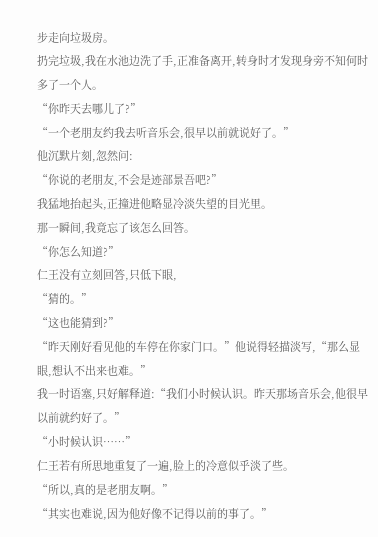步走向垃圾房。
扔完垃圾,我在水池边洗了手,正准备离开,转身时才发现身旁不知何时多了一个人。
“你昨天去哪儿了?”
“一个老朋友约我去听音乐会,很早以前就说好了。”
他沉默片刻,忽然问:
“你说的老朋友,不会是迹部景吾吧?”
我猛地抬起头,正撞进他略显冷淡失望的目光里。
那一瞬间,我竟忘了该怎么回答。
“你怎么知道?”
仁王没有立刻回答,只低下眼,
“猜的。”
“这也能猜到?”
“昨天刚好看见他的车停在你家门口。”他说得轻描淡写,“那么显眼,想认不出来也难。”
我一时语塞,只好解释道:“我们小时候认识。昨天那场音乐会,他很早以前就约好了。”
“小时候认识……”
仁王若有所思地重复了一遍,脸上的冷意似乎淡了些。
“所以,真的是老朋友啊。”
“其实也难说,因为他好像不记得以前的事了。”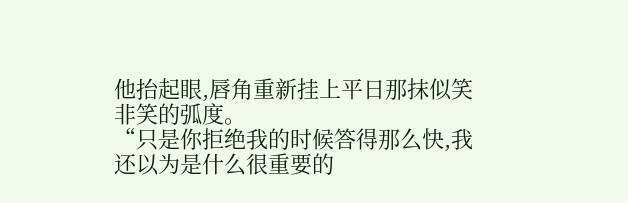他抬起眼,唇角重新挂上平日那抹似笑非笑的弧度。
“只是你拒绝我的时候答得那么快,我还以为是什么很重要的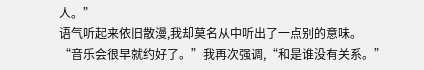人。”
语气听起来依旧散漫,我却莫名从中听出了一点别的意味。
“音乐会很早就约好了。”我再次强调,“和是谁没有关系。”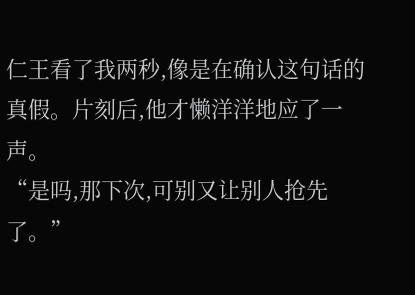仁王看了我两秒,像是在确认这句话的真假。片刻后,他才懒洋洋地应了一声。
“是吗,那下次,可别又让别人抢先了。”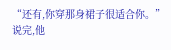“还有,你穿那身裙子很适合你。”
说完,他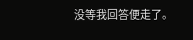没等我回答便走了。